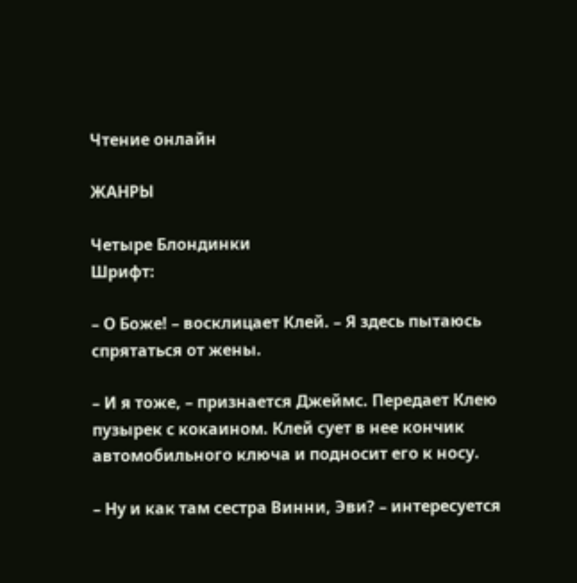Чтение онлайн

ЖАНРЫ

Четыре Блондинки
Шрифт:

– О Боже! – восклицает Клей. – Я здесь пытаюсь спрятаться от жены.

– И я тоже, – признается Джеймс. Передает Клею пузырек с кокаином. Клей сует в нее кончик автомобильного ключа и подносит его к носу.

– Ну и как там сестра Винни, Эви? – интересуется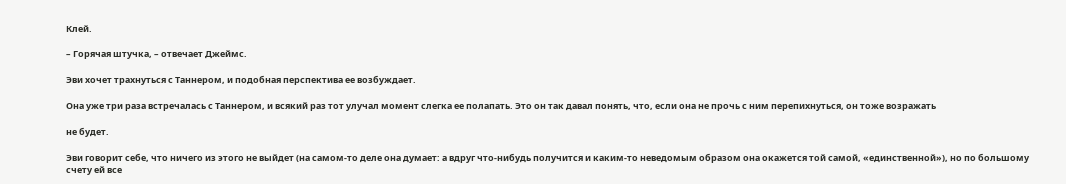Клей.

– Горячая штучка, – отвечает Джеймс.

Эви хочет трахнуться с Таннером, и подобная перспектива ее возбуждает.

Она уже три раза встречалась с Таннером, и всякий раз тот улучал момент слегка ее полапать. Это он так давал понять, что, если она не прочь с ним перепихнуться, он тоже возражать

не будет.

Эви говорит себе, что ничего из этого не выйдет (на самом-то деле она думает: а вдруг что-нибудь получится и каким-то неведомым образом она окажется той самой, «единственной»), но по большому счету ей все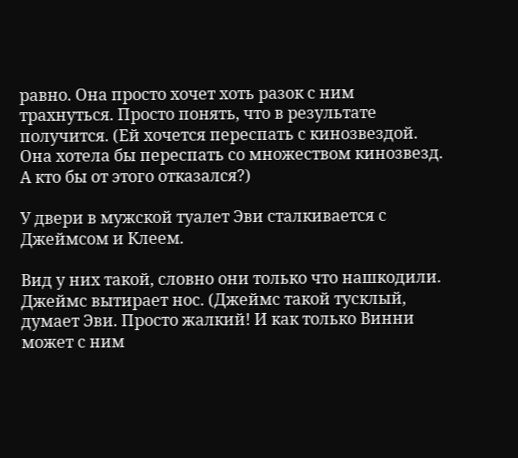равно. Она просто хочет хоть разок с ним трахнуться. Просто понять, что в результате получится. (Ей хочется переспать с кинозвездой. Она хотела бы переспать со множеством кинозвезд. А кто бы от этого отказался?)

У двери в мужской туалет Эви сталкивается с Джеймсом и Клеем.

Вид у них такой, словно они только что нашкодили. Джеймс вытирает нос. (Джеймс такой тусклый, думает Эви. Просто жалкий! И как только Винни может с ним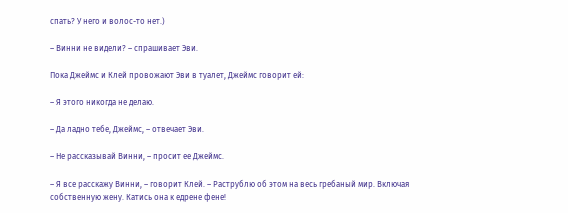спать? У него и волос-то нет.)

– Винни не видели? – спрашивает Эви.

Пока Джеймс и Клей провожают Эви в туалет, Джеймс говорит ей:

– Я этого никогда не делаю.

– Да ладно тебе, Джеймс, – отвечает Эви.

– Не рассказывай Винни, – просит ее Джеймс.

– Я все расскажу Винни, – говорит Клей. – Раструблю об этом на весь гребаный мир. Включая собственную жену. Катись она к едрене фене!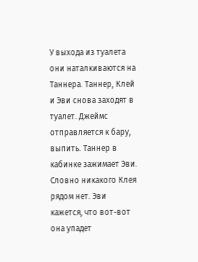У выхода из туалета они наталкиваются на Таннера. Таннер, Клей и Эви снова заходят в туалет. Джеймс отправляется к бару, выпить. Таннер в кабинке зажимает Эви. Словно никакого Клея рядом нет. Эви кажется, что вот-вот она упадет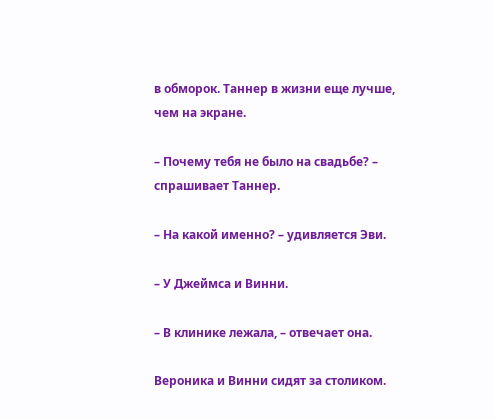в обморок. Таннер в жизни еще лучше, чем на экране.

– Почему тебя не было на свадьбе? – спрашивает Таннер.

– На какой именно? – удивляется Эви.

– У Джеймса и Винни.

– В клинике лежала, – отвечает она.

Вероника и Винни сидят за столиком.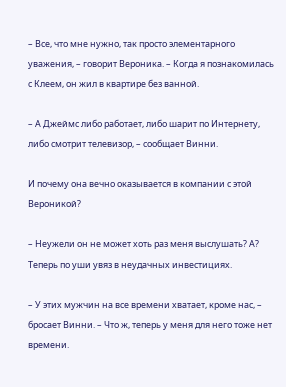– Все, что мне нужно, так просто элементарного уважения, – говорит Вероника. – Когда я познакомилась с Клеем, он жил в квартире без ванной.

– А Джеймс либо работает, либо шарит по Интернету, либо смотрит телевизор, – сообщает Винни.

И почему она вечно оказывается в компании с этой Вероникой?

– Неужели он не может хоть раз меня выслушать? А? Теперь по уши увяз в неудачных инвестициях.

– У этих мужчин на все времени хватает, кроме нас, – бросает Винни. – Что ж, теперь у меня для него тоже нет времени.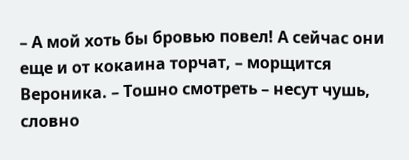– А мой хоть бы бровью повел! А сейчас они еще и от кокаина торчат, – морщится Вероника. – Тошно смотреть – несут чушь, словно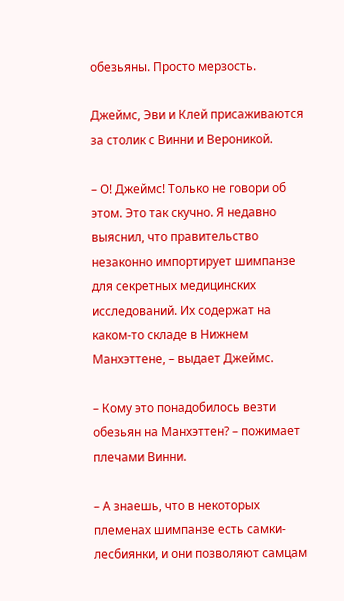обезьяны. Просто мерзость.

Джеймс, Эви и Клей присаживаются за столик с Винни и Вероникой.

– О! Джеймс! Только не говори об этом. Это так скучно. Я недавно выяснил, что правительство незаконно импортирует шимпанзе для секретных медицинских исследований. Их содержат на каком-то складе в Нижнем Манхэттене, – выдает Джеймс.

– Кому это понадобилось везти обезьян на Манхэттен? – пожимает плечами Винни.

– А знаешь, что в некоторых племенах шимпанзе есть самки-лесбиянки, и они позволяют самцам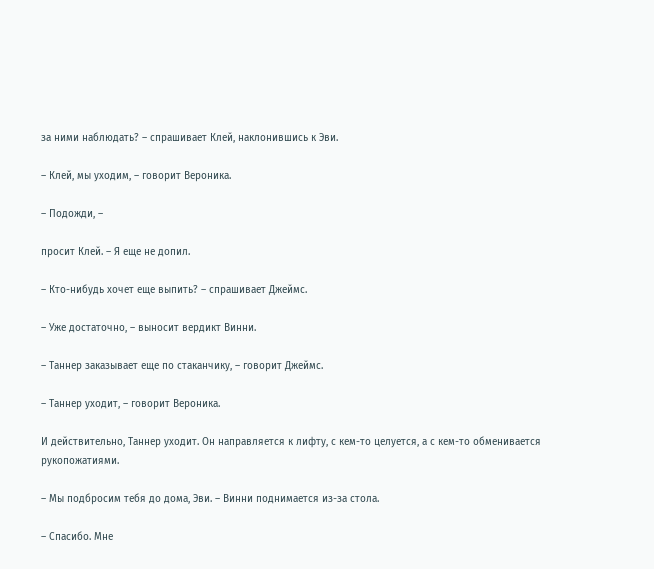за ними наблюдать? – спрашивает Клей, наклонившись к Эви.

– Клей, мы уходим, – говорит Вероника.

– Подожди, –

просит Клей. – Я еще не допил.

– Кто-нибудь хочет еще выпить? – спрашивает Джеймс.

– Уже достаточно, – выносит вердикт Винни.

– Таннер заказывает еще по стаканчику, – говорит Джеймс.

– Таннер уходит, – говорит Вероника.

И действительно, Таннер уходит. Он направляется к лифту, с кем-то целуется, а с кем-то обменивается рукопожатиями.

– Мы подбросим тебя до дома, Эви. – Винни поднимается из-за стола.

– Спасибо. Мне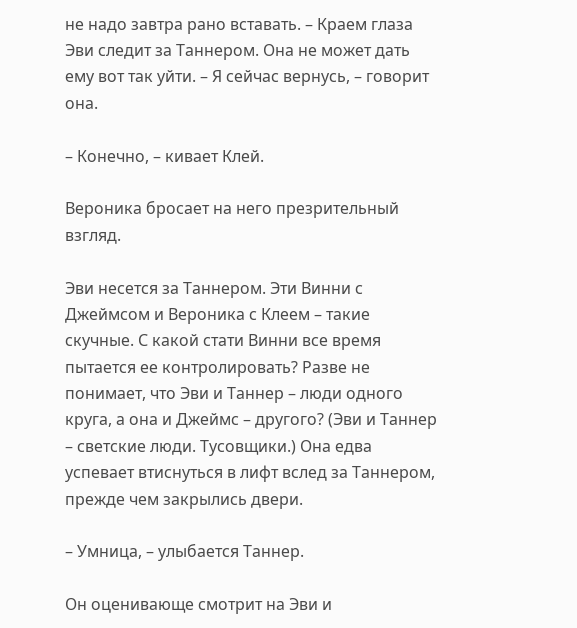не надо завтра рано вставать. – Краем глаза Эви следит за Таннером. Она не может дать ему вот так уйти. – Я сейчас вернусь, – говорит она.

– Конечно, – кивает Клей.

Вероника бросает на него презрительный взгляд.

Эви несется за Таннером. Эти Винни с Джеймсом и Вероника с Клеем – такие скучные. С какой стати Винни все время пытается ее контролировать? Разве не понимает, что Эви и Таннер – люди одного круга, а она и Джеймс – другого? (Эви и Таннер – светские люди. Тусовщики.) Она едва успевает втиснуться в лифт вслед за Таннером, прежде чем закрылись двери.

– Умница, – улыбается Таннер.

Он оценивающе смотрит на Эви и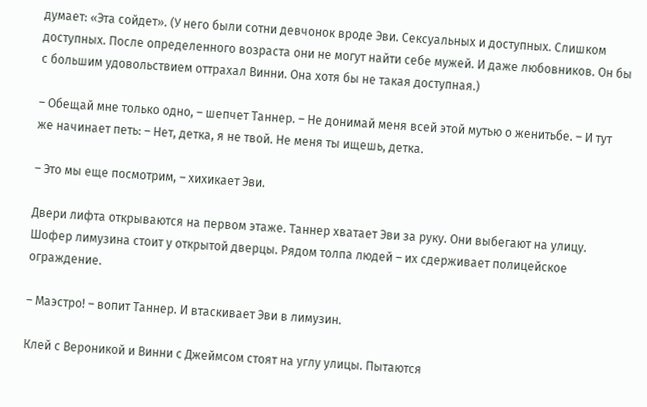думает: «Эта сойдет». (У него были сотни девчонок вроде Эви. Сексуальных и доступных. Слишком доступных. После определенного возраста они не могут найти себе мужей. И даже любовников. Он бы с большим удовольствием оттрахал Винни. Она хотя бы не такая доступная.)

– Обещай мне только одно, – шепчет Таннер. – Не донимай меня всей этой мутью о женитьбе. – И тут же начинает петь: – Нет, детка, я не твой. Не меня ты ищешь, детка.

– Это мы еще посмотрим, – хихикает Эви.

Двери лифта открываются на первом этаже. Таннер хватает Эви за руку. Они выбегают на улицу. Шофер лимузина стоит у открытой дверцы. Рядом толпа людей – их сдерживает полицейское ограждение.

– Маэстро! – вопит Таннер. И втаскивает Эви в лимузин.

Клей с Вероникой и Винни с Джеймсом стоят на углу улицы. Пытаются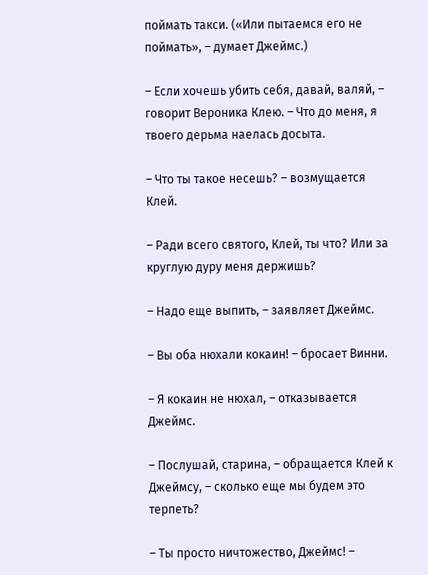поймать такси. («Или пытаемся его не поймать», – думает Джеймс.)

– Если хочешь убить себя, давай, валяй, – говорит Вероника Клею. – Что до меня, я твоего дерьма наелась досыта.

– Что ты такое несешь? – возмущается Клей.

– Ради всего святого, Клей, ты что? Или за круглую дуру меня держишь?

– Надо еще выпить, – заявляет Джеймс.

– Вы оба нюхали кокаин! – бросает Винни.

– Я кокаин не нюхал, – отказывается Джеймс.

– Послушай, старина, – обращается Клей к Джеймсу, – сколько еще мы будем это терпеть?

– Ты просто ничтожество, Джеймс! –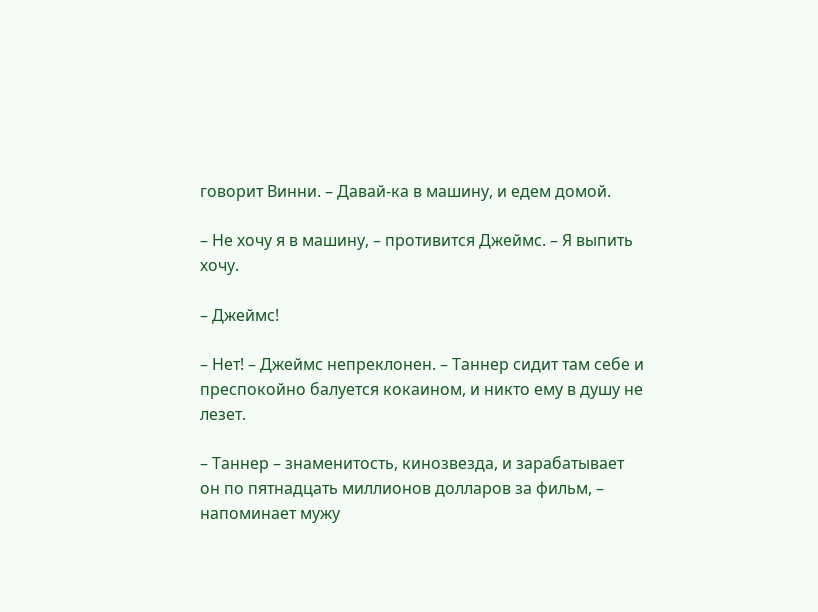говорит Винни. – Давай-ка в машину, и едем домой.

– Не хочу я в машину, – противится Джеймс. – Я выпить хочу.

– Джеймс!

– Нет! – Джеймс непреклонен. – Таннер сидит там себе и преспокойно балуется кокаином, и никто ему в душу не лезет.

– Таннер – знаменитость, кинозвезда, и зарабатывает он по пятнадцать миллионов долларов за фильм, – напоминает мужу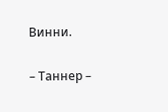Винни.

– Таннер –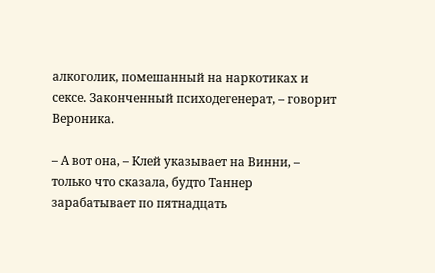алкоголик, помешанный на наркотиках и сексе. Законченный психодегенерат, – говорит Вероника.

– А вот она, – Клей указывает на Винни, – только что сказала, будто Таннер зарабатывает по пятнадцать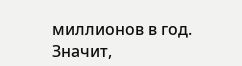миллионов в год. Значит,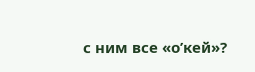с ним все «о’кей»?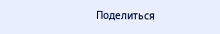Поделиться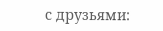с друзьями: